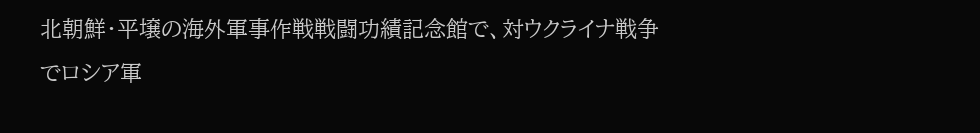北朝鮮・平壌の海外軍事作戦戦闘功績記念館で、対ウクライナ戦争でロシア軍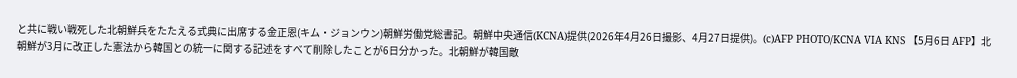と共に戦い戦死した北朝鮮兵をたたえる式典に出席する金正恩(キム・ジョンウン)朝鮮労働党総書記。朝鮮中央通信(KCNA)提供(2026年4月26日撮影、4月27日提供)。(c)AFP PHOTO/KCNA VIA KNS 【5月6日 AFP】北朝鮮が3月に改正した憲法から韓国との統一に関する記述をすべて削除したことが6日分かった。北朝鮮が韓国敵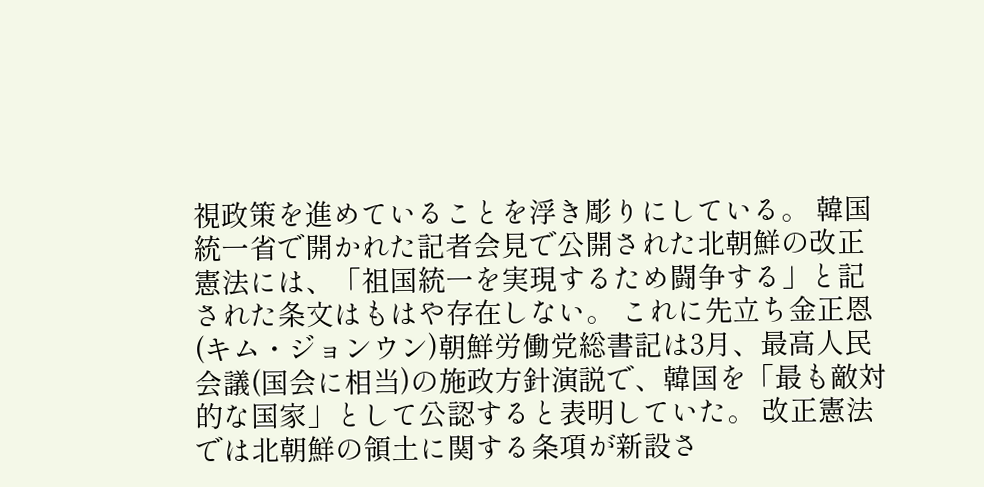視政策を進めていることを浮き彫りにしている。 韓国統一省で開かれた記者会見で公開された北朝鮮の改正憲法には、「祖国統一を実現するため闘争する」と記された条文はもはや存在しない。 これに先立ち金正恩(キム・ジョンウン)朝鮮労働党総書記は3月、最高人民会議(国会に相当)の施政方針演説で、韓国を「最も敵対的な国家」として公認すると表明していた。 改正憲法では北朝鮮の領土に関する条項が新設さ